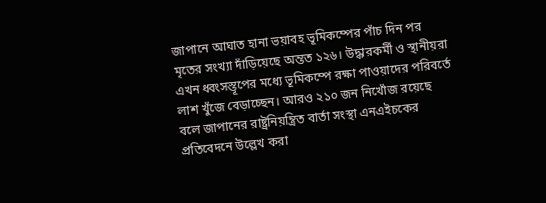জাপানে আঘাত হানা ভয়াবহ ভূমিকম্পের পাঁচ দিন পর মৃতের সংখ্যা দাঁড়িয়েছে অন্তত ১২৬। উদ্ধারকর্মী ও স্থানীয়রা এখন ধ্বংসস্তূপের মধ্যে ভূমিকম্পে রক্ষা পাওয়াদের পরিবর্তে লাশ খুঁজে বেড়াচ্ছেন। আরও ২১০ জন নিখোঁজ রয়েছে বলে জাপানের রাষ্ট্রনিয়ন্ত্রিত বার্তা সংস্থা এনএইচকের প্রতিবেদনে উল্লেখ করা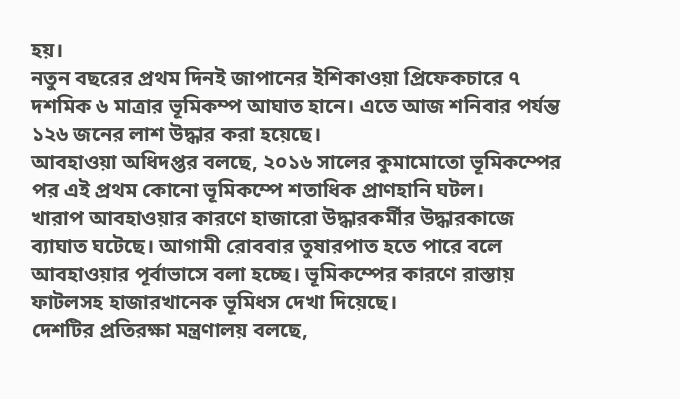হয়।
নতুন বছরের প্রথম দিনই জাপানের ইশিকাওয়া প্রিফেকচারে ৭ দশমিক ৬ মাত্রার ভূমিকম্প আঘাত হানে। এতে আজ শনিবার পর্যন্ত ১২৬ জনের লাশ উদ্ধার করা হয়েছে।
আবহাওয়া অধিদপ্তর বলছে, ২০১৬ সালের কুমামোতো ভূমিকম্পের পর এই প্রথম কোনো ভূমিকম্পে শতাধিক প্রাণহানি ঘটল।
খারাপ আবহাওয়ার কারণে হাজারো উদ্ধারকর্মীর উদ্ধারকাজে ব্যাঘাত ঘটেছে। আগামী রোববার তুষারপাত হতে পারে বলে আবহাওয়ার পূর্বাভাসে বলা হচ্ছে। ভূমিকম্পের কারণে রাস্তায় ফাটলসহ হাজারখানেক ভূমিধস দেখা দিয়েছে।
দেশটির প্রতিরক্ষা মন্ত্রণালয় বলছে,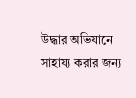উদ্ধার অভিযানে সাহায্য করার জন্য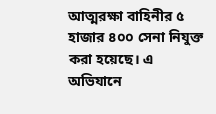আত্মরক্ষা বাহিনীর ৫ হাজার ৪০০ সেনা নিযুক্ত করা হয়েছে। এ অভিযানে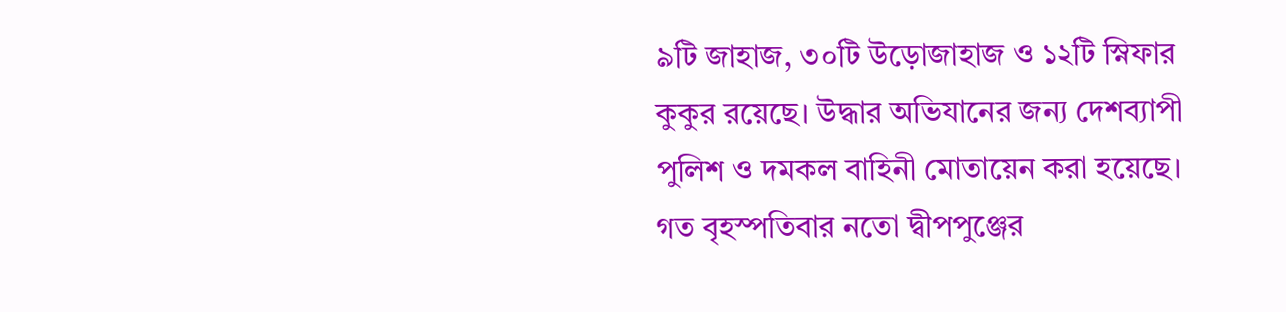৯টি জাহাজ, ৩০টি উড়োজাহাজ ও ১২টি স্নিফার কুকুর রয়েছে। উদ্ধার অভিযানের জন্য দেশব্যাপী পুলিশ ও দমকল বাহিনী মোতায়েন করা হয়েছে।
গত বৃহস্পতিবার নতো দ্বীপপুঞ্জের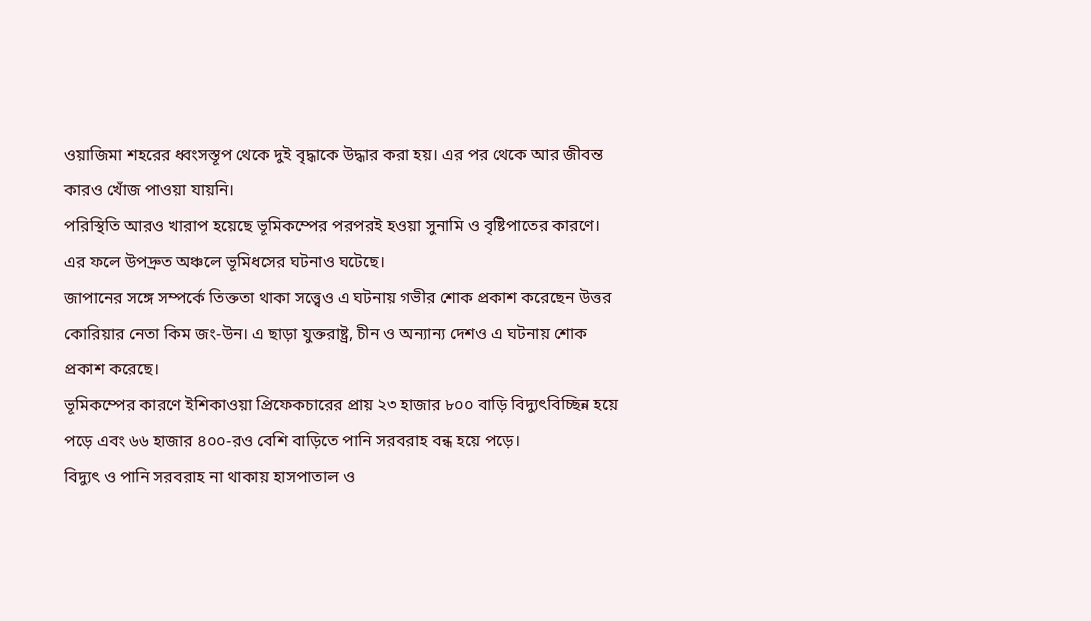ওয়াজিমা শহরের ধ্বংসস্তূপ থেকে দুই বৃদ্ধাকে উদ্ধার করা হয়। এর পর থেকে আর জীবন্ত কারও খোঁজ পাওয়া যায়নি।
পরিস্থিতি আরও খারাপ হয়েছে ভূমিকম্পের পরপরই হওয়া সুনামি ও বৃষ্টিপাতের কারণে। এর ফলে উপদ্রুত অঞ্চলে ভূমিধসের ঘটনাও ঘটেছে।
জাপানের সঙ্গে সম্পর্কে তিক্ততা থাকা সত্ত্বেও এ ঘটনায় গভীর শোক প্রকাশ করেছেন উত্তর কোরিয়ার নেতা কিম জং-উন। এ ছাড়া যুক্তরাষ্ট্র, চীন ও অন্যান্য দেশও এ ঘটনায় শোক প্রকাশ করেছে।
ভূমিকম্পের কারণে ইশিকাওয়া প্রিফেকচারের প্রায় ২৩ হাজার ৮০০ বাড়ি বিদ্যুৎবিচ্ছিন্ন হয়ে পড়ে এবং ৬৬ হাজার ৪০০-রও বেশি বাড়িতে পানি সরবরাহ বন্ধ হয়ে পড়ে।
বিদ্যুৎ ও পানি সরবরাহ না থাকায় হাসপাতাল ও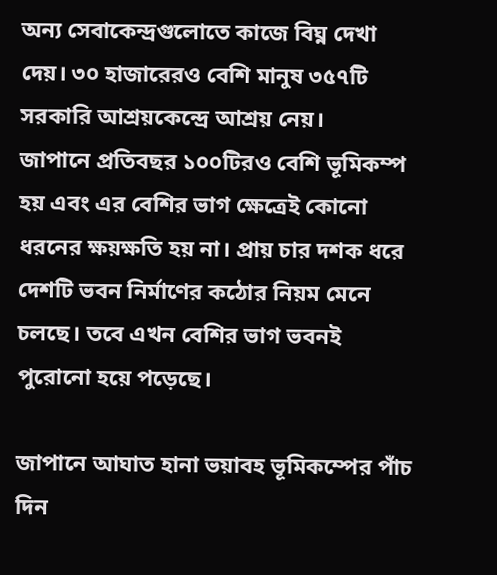অন্য সেবাকেন্দ্রগুলোতে কাজে বিঘ্ন দেখা দেয়। ৩০ হাজারেরও বেশি মানুষ ৩৫৭টি সরকারি আশ্রয়কেন্দ্রে আশ্রয় নেয়।
জাপানে প্রতিবছর ১০০টিরও বেশি ভূমিকম্প হয় এবং এর বেশির ভাগ ক্ষেত্রেই কোনো ধরনের ক্ষয়ক্ষতি হয় না। প্রায় চার দশক ধরে দেশটি ভবন নির্মাণের কঠোর নিয়ম মেনে চলছে। তবে এখন বেশির ভাগ ভবনই পুরোনো হয়ে পড়েছে।

জাপানে আঘাত হানা ভয়াবহ ভূমিকম্পের পাঁচ দিন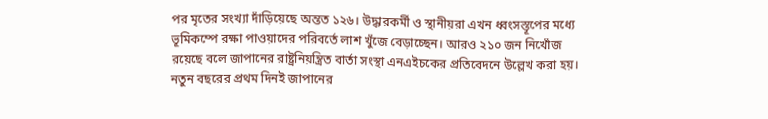পর মৃতের সংখ্যা দাঁড়িয়েছে অন্তত ১২৬। উদ্ধারকর্মী ও স্থানীয়রা এখন ধ্বংসস্তূপের মধ্যে ভূমিকম্পে রক্ষা পাওয়াদের পরিবর্তে লাশ খুঁজে বেড়াচ্ছেন। আরও ২১০ জন নিখোঁজ রয়েছে বলে জাপানের রাষ্ট্রনিয়ন্ত্রিত বার্তা সংস্থা এনএইচকের প্রতিবেদনে উল্লেখ করা হয়।
নতুন বছরের প্রথম দিনই জাপানের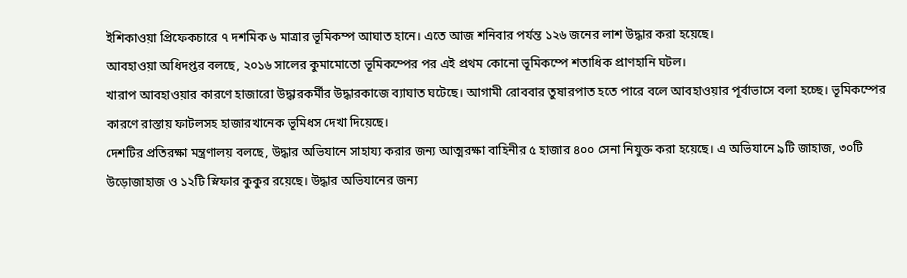ইশিকাওয়া প্রিফেকচারে ৭ দশমিক ৬ মাত্রার ভূমিকম্প আঘাত হানে। এতে আজ শনিবার পর্যন্ত ১২৬ জনের লাশ উদ্ধার করা হয়েছে।
আবহাওয়া অধিদপ্তর বলছে, ২০১৬ সালের কুমামোতো ভূমিকম্পের পর এই প্রথম কোনো ভূমিকম্পে শতাধিক প্রাণহানি ঘটল।
খারাপ আবহাওয়ার কারণে হাজারো উদ্ধারকর্মীর উদ্ধারকাজে ব্যাঘাত ঘটেছে। আগামী রোববার তুষারপাত হতে পারে বলে আবহাওয়ার পূর্বাভাসে বলা হচ্ছে। ভূমিকম্পের কারণে রাস্তায় ফাটলসহ হাজারখানেক ভূমিধস দেখা দিয়েছে।
দেশটির প্রতিরক্ষা মন্ত্রণালয় বলছে, উদ্ধার অভিযানে সাহায্য করার জন্য আত্মরক্ষা বাহিনীর ৫ হাজার ৪০০ সেনা নিযুক্ত করা হয়েছে। এ অভিযানে ৯টি জাহাজ, ৩০টি উড়োজাহাজ ও ১২টি স্নিফার কুকুর রয়েছে। উদ্ধার অভিযানের জন্য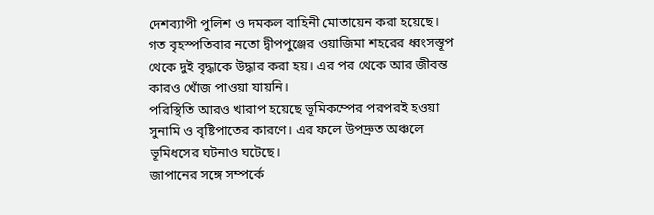দেশব্যাপী পুলিশ ও দমকল বাহিনী মোতায়েন করা হয়েছে।
গত বৃহস্পতিবার নতো দ্বীপপুঞ্জের ওয়াজিমা শহরের ধ্বংসস্তূপ থেকে দুই বৃদ্ধাকে উদ্ধার করা হয়। এর পর থেকে আর জীবন্ত কারও খোঁজ পাওয়া যায়নি।
পরিস্থিতি আরও খারাপ হয়েছে ভূমিকম্পের পরপরই হওয়া সুনামি ও বৃষ্টিপাতের কারণে। এর ফলে উপদ্রুত অঞ্চলে ভূমিধসের ঘটনাও ঘটেছে।
জাপানের সঙ্গে সম্পর্কে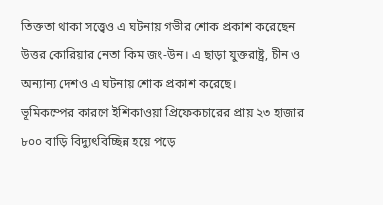তিক্ততা থাকা সত্ত্বেও এ ঘটনায় গভীর শোক প্রকাশ করেছেন উত্তর কোরিয়ার নেতা কিম জং-উন। এ ছাড়া যুক্তরাষ্ট্র, চীন ও অন্যান্য দেশও এ ঘটনায় শোক প্রকাশ করেছে।
ভূমিকম্পের কারণে ইশিকাওয়া প্রিফেকচারের প্রায় ২৩ হাজার ৮০০ বাড়ি বিদ্যুৎবিচ্ছিন্ন হয়ে পড়ে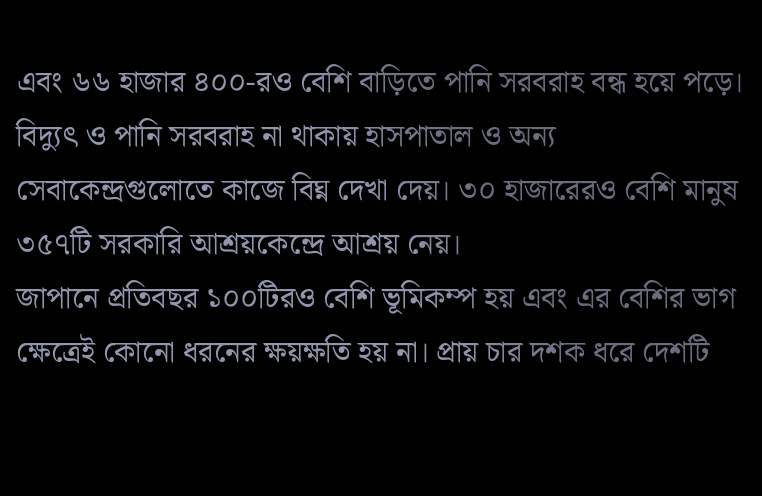এবং ৬৬ হাজার ৪০০-রও বেশি বাড়িতে পানি সরবরাহ বন্ধ হয়ে পড়ে।
বিদ্যুৎ ও পানি সরবরাহ না থাকায় হাসপাতাল ও অন্য সেবাকেন্দ্রগুলোতে কাজে বিঘ্ন দেখা দেয়। ৩০ হাজারেরও বেশি মানুষ ৩৫৭টি সরকারি আশ্রয়কেন্দ্রে আশ্রয় নেয়।
জাপানে প্রতিবছর ১০০টিরও বেশি ভূমিকম্প হয় এবং এর বেশির ভাগ ক্ষেত্রেই কোনো ধরনের ক্ষয়ক্ষতি হয় না। প্রায় চার দশক ধরে দেশটি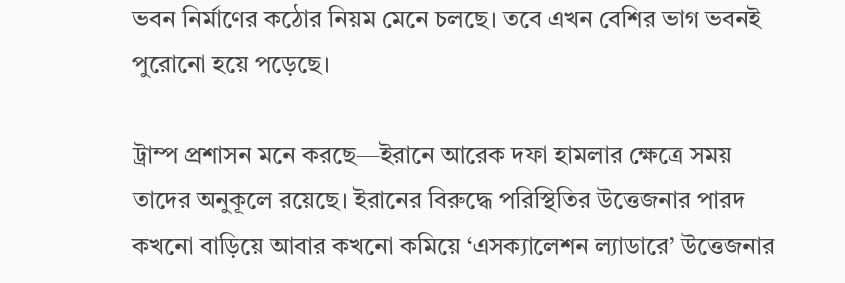ভবন নির্মাণের কঠোর নিয়ম মেনে চলছে। তবে এখন বেশির ভাগ ভবনই পুরোনো হয়ে পড়েছে।

ট্রাম্প প্রশাসন মনে করছে—ইরানে আরেক দফা হামলার ক্ষেত্রে সময় তাদের অনুকূলে রয়েছে। ইরানের বিরুদ্ধে পরিস্থিতির উত্তেজনার পারদ কখনো বাড়িয়ে আবার কখনো কমিয়ে ‘এসক্যালেশন ল্যাডারে’ উত্তেজনার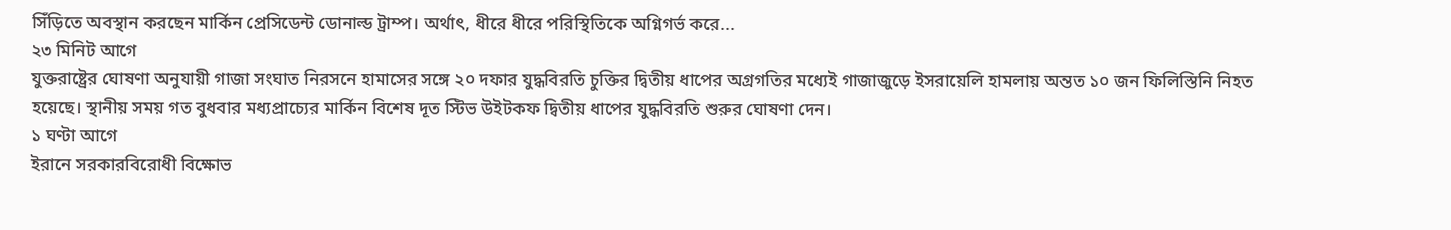সিঁড়িতে অবস্থান করছেন মার্কিন প্রেসিডেন্ট ডোনাল্ড ট্রাম্প। অর্থাৎ, ধীরে ধীরে পরিস্থিতিকে অগ্নিগর্ভ করে...
২৩ মিনিট আগে
যুক্তরাষ্ট্রের ঘোষণা অনুযায়ী গাজা সংঘাত নিরসনে হামাসের সঙ্গে ২০ দফার যুদ্ধবিরতি চুক্তির দ্বিতীয় ধাপের অগ্রগতির মধ্যেই গাজাজুড়ে ইসরায়েলি হামলায় অন্তত ১০ জন ফিলিস্তিনি নিহত হয়েছে। স্থানীয় সময় গত বুধবার মধ্যপ্রাচ্যের মার্কিন বিশেষ দূত স্টিভ উইটকফ দ্বিতীয় ধাপের যুদ্ধবিরতি শুরুর ঘোষণা দেন।
১ ঘণ্টা আগে
ইরানে সরকারবিরোধী বিক্ষোভ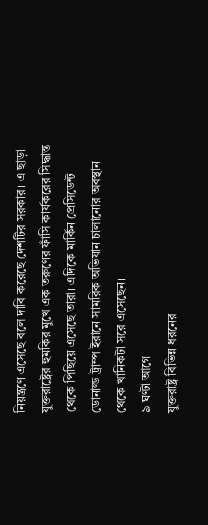নিয়ন্ত্রণে এসেছে বলে দাবি করেছে দেশটির সরকার। এ ছাড়া যুক্তরাষ্ট্রের হুমকির মুখে এক তরুণের ফাঁসি কার্যকরের সিদ্ধান্ত থেকে পিছিয়ে এসেছে তারা। এদিকে মার্কিন প্রেসিডেন্ট ডোনাল্ড ট্রাম্প ইরানে সামরিক অভিযান চালানোর অবস্থান থেকে খানিকটা সরে এসেছেন।
৯ ঘণ্টা আগে
যুক্তরাষ্ট্র বিভিন্ন ধরনের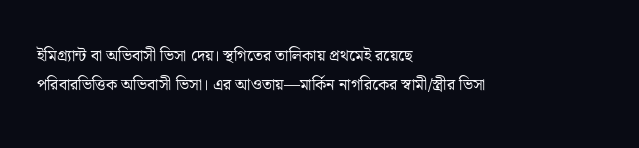ইমিগ্র্যান্ট বা অভিবাসী ভিসা দেয়। স্থগিতের তালিকায় প্রথমেই রয়েছে পরিবারভিত্তিক অভিবাসী ভিসা। এর আওতায়—মার্কিন নাগরিকের স্বামী/স্ত্রীর ভিসা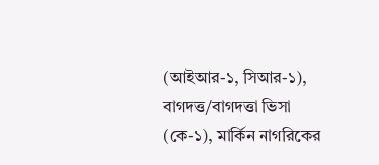(আইআর-১, সিআর-১), বাগদত্ত/বাগদত্তা ভিসা (কে-১), মার্কিন নাগরিকের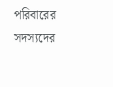পরিবারের সদস্যদের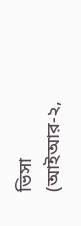ভিসা (আইআর-২,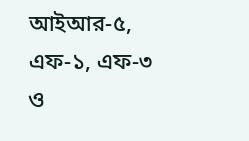আইআর-৫, এফ-১, এফ-৩ ও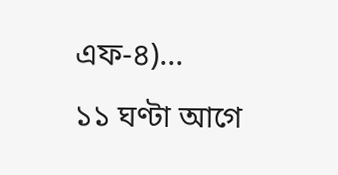এফ-৪)...
১১ ঘণ্টা আগে